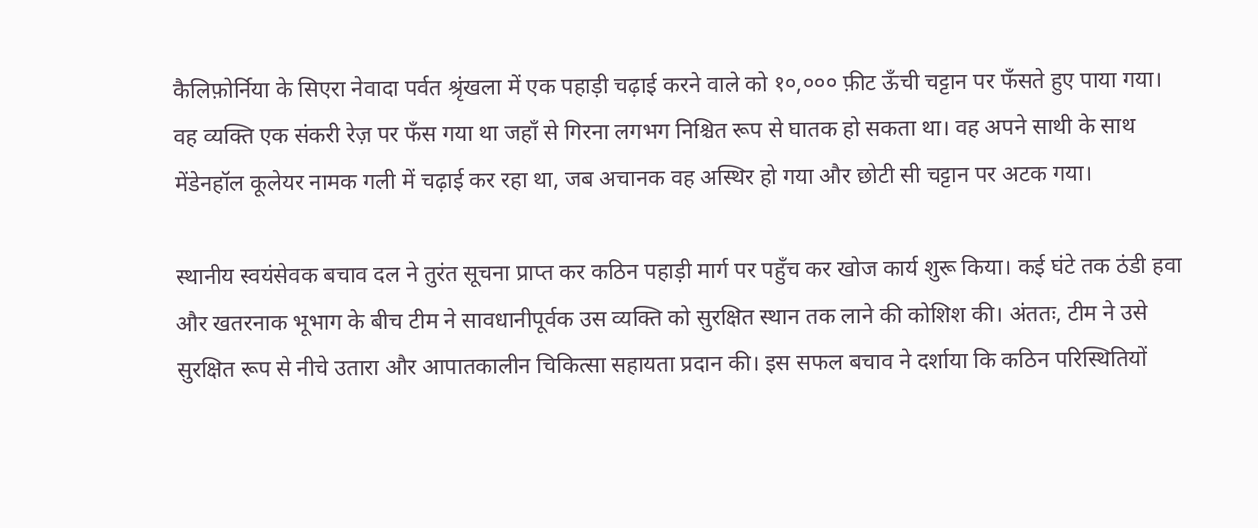कैलिफ़ोर्निया के सिएरा नेवादा पर्वत श्रृंखला में एक पहाड़ी चढ़ाई करने वाले को १०,००० फ़ीट ऊँची चट्टान पर फँसते हुए पाया गया। वह व्यक्ति एक संकरी रेज़ पर फँस गया था जहाँ से गिरना लगभग निश्चित रूप से घातक हो सकता था। वह अपने साथी के साथ मेंडेनहॉल कूलेयर नामक गली में चढ़ाई कर रहा था, जब अचानक वह अस्थिर हो गया और छोटी सी चट्टान पर अटक गया।

स्थानीय स्वयंसेवक बचाव दल ने तुरंत सूचना प्राप्त कर कठिन पहाड़ी मार्ग पर पहुँच कर खोज कार्य शुरू किया। कई घंटे तक ठंडी हवा और खतरनाक भूभाग के बीच टीम ने सावधानीपूर्वक उस व्यक्ति को सुरक्षित स्थान तक लाने की कोशिश की। अंततः, टीम ने उसे सुरक्षित रूप से नीचे उतारा और आपातकालीन चिकित्सा सहायता प्रदान की। इस सफल बचाव ने दर्शाया कि कठिन परिस्थितियों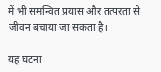में भी समन्वित प्रयास और तत्परता से जीवन बचाया जा सकता है।

यह घटना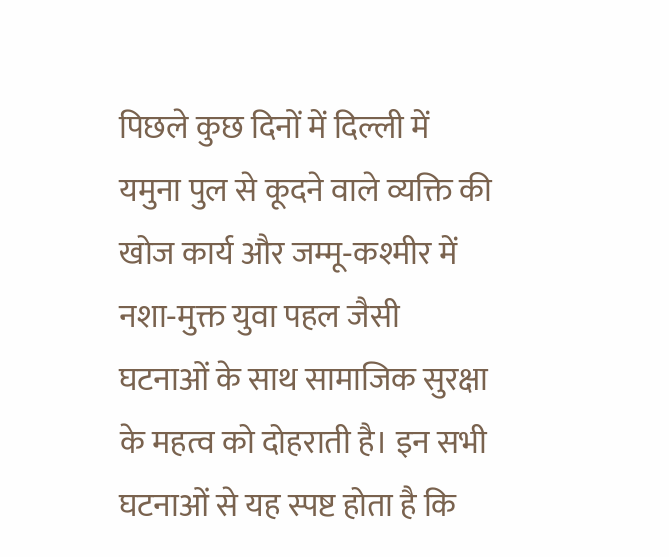पिछले कुछ दिनों में दिल्ली में यमुना पुल से कूदने वाले व्यक्ति की खोज कार्य और जम्मू‑कश्मीर में नशा‑मुक्त युवा पहल जैसी घटनाओं के साथ सामाजिक सुरक्षा के महत्व को दोहराती है। इन सभी घटनाओं से यह स्पष्ट होता है कि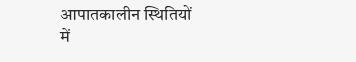आपातकालीन स्थितियों में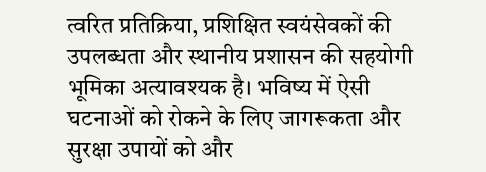त्वरित प्रतिक्रिया, प्रशिक्षित स्वयंसेवकों की उपलब्धता और स्थानीय प्रशासन की सहयोगी भूमिका अत्यावश्यक है। भविष्य में ऐसी घटनाओं को रोकने के लिए जागरूकता और सुरक्षा उपायों को और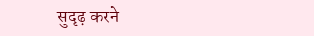सुदृढ़ करने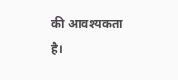की आवश्यकता है।